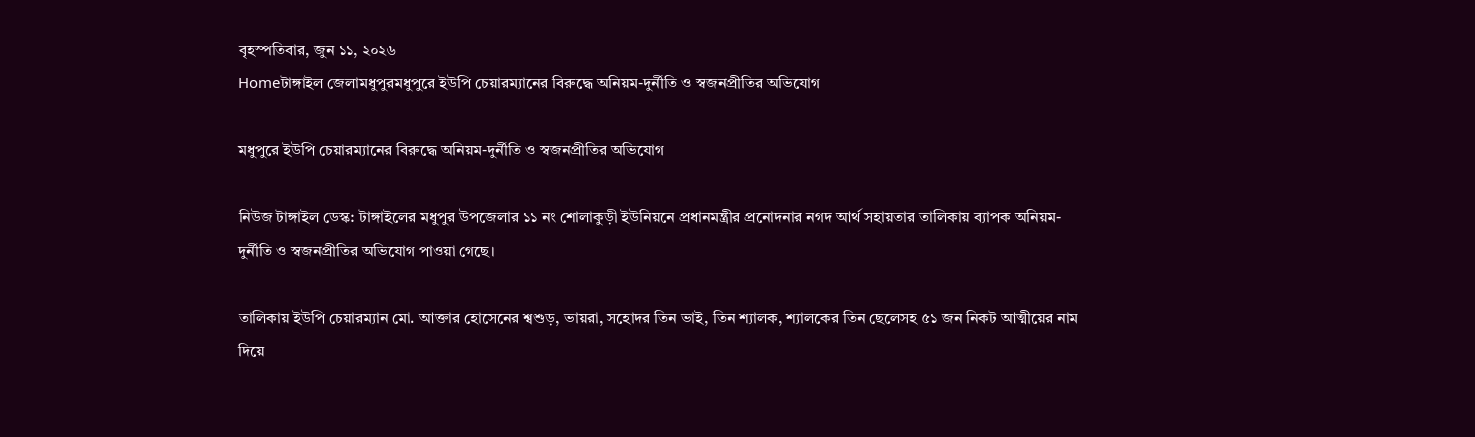বৃহস্পতিবার, জুন ১১, ২০২৬
Homeটাঙ্গাইল জেলামধুপুরমধুপুরে ইউপি চেয়ারম্যানের বিরুদ্ধে অনিয়ম-দুর্নীতি ও স্বজনপ্রীতির অভিযোগ

মধুপুরে ইউপি চেয়ারম্যানের বিরুদ্ধে অনিয়ম-দুর্নীতি ও স্বজনপ্রীতির অভিযোগ

নিউজ টাঙ্গাইল ডেস্ক: টাঙ্গাইলের মধুপুর উপজেলার ১১ নং শোলাকুড়ী ইউনিয়নে প্রধানমন্ত্রীর প্রনোদনার নগদ আর্থ সহায়তার তালিকায় ব্যাপক অনিয়ম-দুর্নীতি ও স্বজনপ্রীতির অভিযোগ পাওয়া গেছে।

তালিকায় ইউপি চেয়ারম্যান মো. আক্তার হোসেনের শ্বশুড়, ভায়রা, সহোদর তিন ভাই, তিন শ্যালক, শ্যালকের তিন ছেলেসহ ৫১ জন নিকট আত্মীয়ের নাম দিয়ে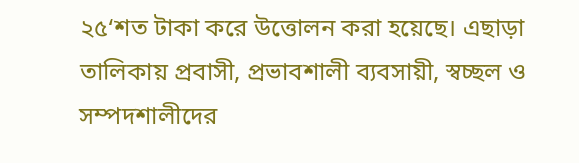২৫‘শত টাকা করে উত্তোলন করা হয়েছে। এছাড়া তালিকায় প্রবাসী, প্রভাবশালী ব্যবসায়ী, স্বচ্ছল ও সম্পদশালীদের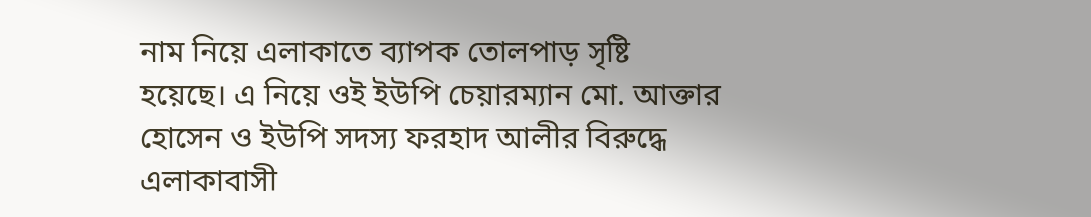নাম নিয়ে এলাকাতে ব্যাপক তোলপাড় সৃষ্টি হয়েছে। এ নিয়ে ওই ইউপি চেয়ারম্যান মো. আক্তার হোসেন ও ইউপি সদস্য ফরহাদ আলীর বিরুদ্ধে এলাকাবাসী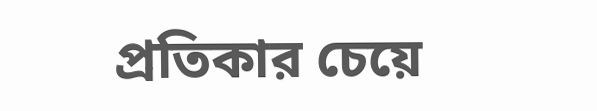প্রতিকার চেয়ে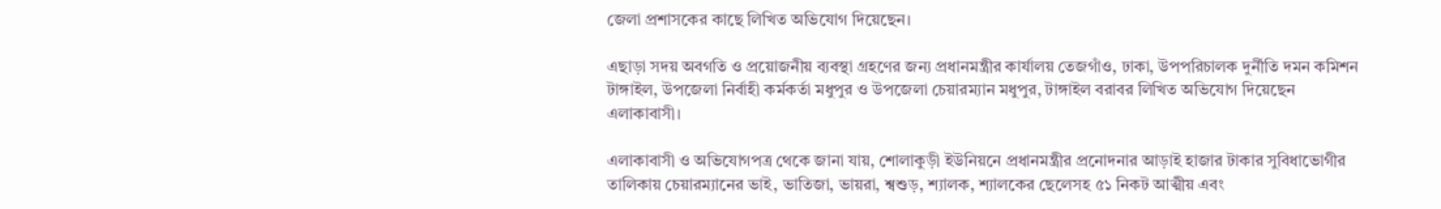জেলা প্রশাসকের কাছে লিখিত অভিযোগ দিয়েছেন।

এছাড়া সদয় অবগতি ও প্রয়োজনীয় ব্যবস্থা গ্রহণের জন্য প্রধানমন্ত্রীর কার্যালয় তেজগাঁও, ঢাকা, উপপরিচালক দুর্নীতি দমন কমিশন টাঙ্গাইল, উপজেলা নির্বাহী কর্মকর্তা মধুপুর ও উপজেলা চেয়ারম্যান মধুপুর, টাঙ্গাইল বরাবর লিখিত অভিযোগ দিয়েছেন এলাকাবাসী।

এলাকাবাসী ও অভিযোগপত্র থেকে জানা যায়, শোলাকুড়ী ইউনিয়নে প্রধানমন্ত্রীর প্রনোদনার আড়াই হাজার টাকার সুবিধাভোগীর তালিকায় চেয়ারম্যানের ভাই, ভাতিজা, ভায়রা, শ্বশুড়, শ্যালক, শ্যালকের ছেলেসহ ৫১ নিকট আত্মীয় এবং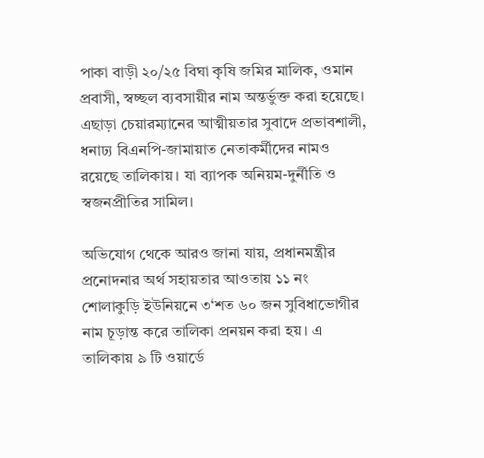পাকা বাড়ী ২০/২৫ বিঘা কৃষি জমির মালিক, ওমান প্রবাসী, স্বচ্ছল ব্যবসায়ীর নাম অন্তর্ভুক্ত করা হয়েছে। এছাড়া চেয়ারম্যানের আত্মীয়তার সুবাদে প্রভাবশালী, ধনাঢ্য বিএনপি-জামায়াত নেতাকর্মীদের নামও রয়েছে তালিকায়। যা ব্যাপক অনিয়ম-দুর্নীতি ও স্বজনপ্রীতির সামিল।

অভিযোগ থেকে আরও জানা যায়, প্রধানমন্ত্রীর প্রনোদনার অর্থ সহায়তার আওতায় ১১ নং শোলাকুড়ি ইউনিয়নে ৩‘শত ৬০ জন সুবিধাভোগীর নাম চূড়ান্ত করে তালিকা প্রনয়ন করা হয়। এ তালিকায় ৯ টি ওয়ার্ডে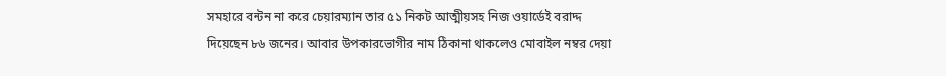সমহারে বন্টন না করে চেয়ারম্যান তার ৫১ নিকট আত্মীয়সহ নিজ ওয়ার্ডেই বরাদ্দ দিয়েছেন ৮৬ জনের। আবার উপকারভোগীর নাম ঠিকানা থাকলেও মোবাইল নম্বর দেয়া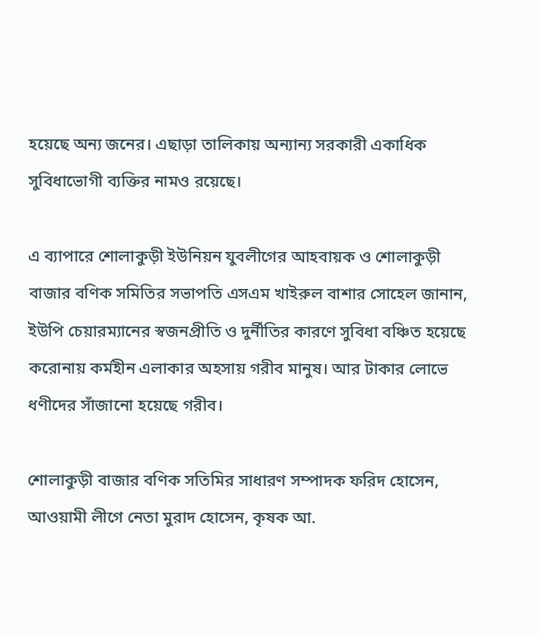হয়েছে অন্য জনের। এছাড়া তালিকায় অন্যান্য সরকারী একাধিক সুবিধাভোগী ব্যক্তির নামও রয়েছে।

এ ব্যাপারে শোলাকুড়ী ইউনিয়ন যুবলীগের আহবায়ক ও শোলাকুড়ী বাজার বণিক সমিতির সভাপতি এসএম খাইরুল বাশার সোহেল জানান, ইউপি চেয়ারম্যানের স্বজনপ্রীতি ও দুর্নীতির কারণে সুবিধা বঞ্চিত হয়েছে করোনায় কর্মহীন এলাকার অহসায় গরীব মানুষ। আর টাকার লোভে ধণীদের সাঁজানো হয়েছে গরীব।

শোলাকুড়ী বাজার বণিক সতিমির সাধারণ সম্পাদক ফরিদ হোসেন, আওয়ামী লীগে নেতা মুরাদ হোসেন, কৃষক আ.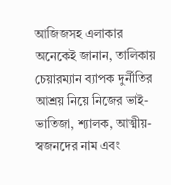আজিজসহ এলাকার অনেকেই জানান, তালিকায় চেয়ারম্যান ব্যাপক দুর্নীতির আশ্রয় নিয়ে নিজের ভাই-ভাতিজা, শ্যালক, আত্মীয়-স্বজনদের নাম এবং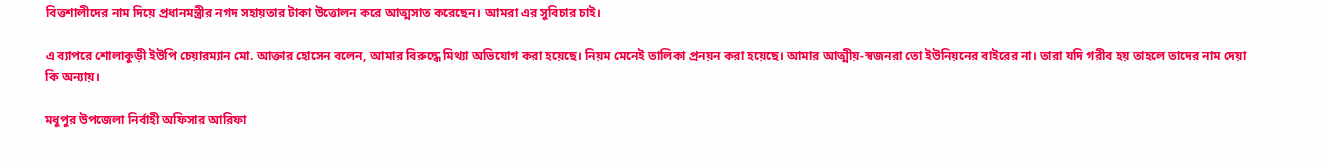বিত্তশালীদের নাম দিয়ে প্রধানমন্ত্রীর নগদ সহায়তার টাকা উত্তোলন করে আত্মসাত করেছেন। আমরা এর সুবিচার চাই।

এ ব্যাপরে শোলাকুড়ী ইউপি চেয়ারম্যান মো. আক্তার হোসেন বলেন, আমার বিরুদ্ধে মিথ্যা অভিযোগ করা হয়েছে। নিয়ম মেনেই তালিকা প্রনয়ন করা হয়েছে। আমার আত্মীয়-স্বজনরা তো ইউনিয়নের বাইরের না। তারা যদি গরীব হয় তাহলে তাদের নাম দেয়া কি অন্যায়।

মধুপুর উপজেলা নির্বাহী অফিসার আরিফা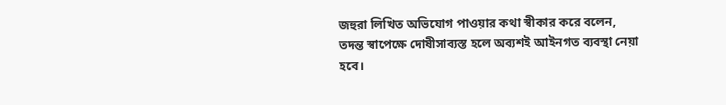জহুরা লিখিত অভিযোগ পাওয়ার কথা স্বীকার করে বলেন, তদন্ত স্বাপেক্ষে দোষীসাব্যস্ত হলে অব্যশই আইনগত ব্যবস্থা নেয়া হবে।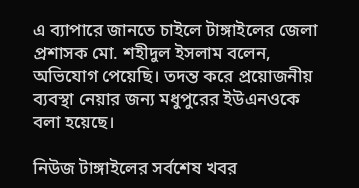এ ব্যাপারে জানতে চাইলে টাঙ্গাইলের জেলা প্রশাসক মো. শহীদুল ইসলাম বলেন, অভিযোগ পেয়েছি। তদন্ত করে প্রয়োজনীয় ব্যবস্থা নেয়ার জন্য মধুপুরের ইউএনওকে বলা হয়েছে।

নিউজ টাঙ্গাইলের সর্বশেষ খবর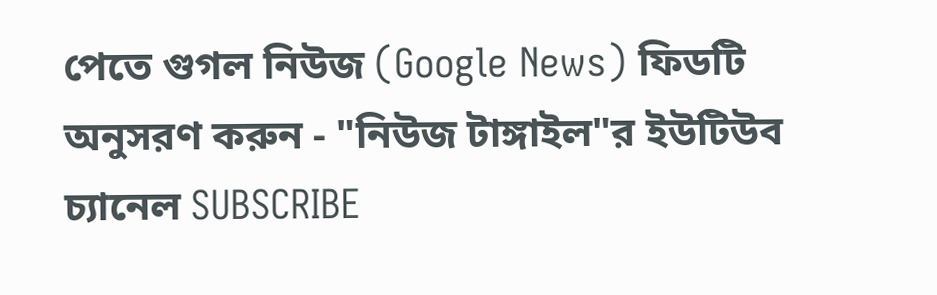পেতে গুগল নিউজ (Google News) ফিডটি অনুসরণ করুন - "নিউজ টাঙ্গাইল"র ইউটিউব চ্যানেল SUBSCRIBE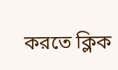করতে ক্লিক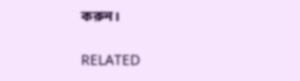করুন।

RELATED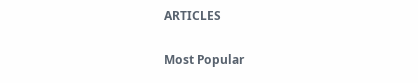ARTICLES

Most Popular